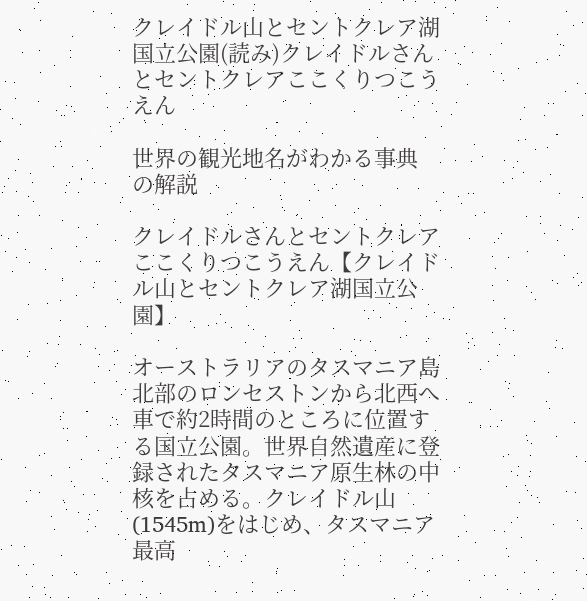クレイドル山とセントクレア湖国立公園(読み)クレイドルさんとセントクレアここくりつこうえん

世界の観光地名がわかる事典 の解説

クレイドルさんとセントクレアここくりつこうえん【クレイドル山とセントクレア湖国立公園】

オーストラリアのタスマニア島北部のロンセストンから北西へ車で約2時間のところに位置する国立公園。世界自然遺産に登録されたタスマニア原生林の中核を占める。クレイドル山(1545m)をはじめ、タスマニア最高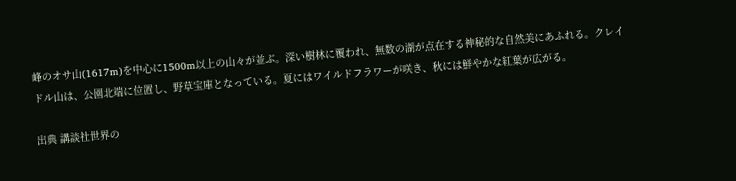峰のオサ山(1617m)を中心に1500m以上の山々が並ぶ。深い樹林に覆われ、無数の湖が点在する神秘的な自然美にあふれる。クレイドル山は、公園北端に位置し、野草宝庫となっている。夏にはワイルドフラワーが咲き、秋には鮮やかな紅葉が広がる。

出典 講談社世界の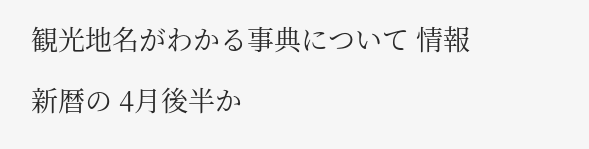観光地名がわかる事典について 情報

新暦の 4月後半か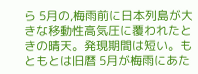ら 5月の,梅雨前に日本列島が大きな移動性高気圧に覆われたときの晴天。発現期間は短い。もともとは旧暦 5月が梅雨にあた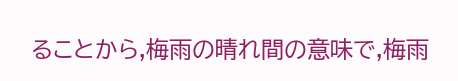ることから,梅雨の晴れ間の意味で,梅雨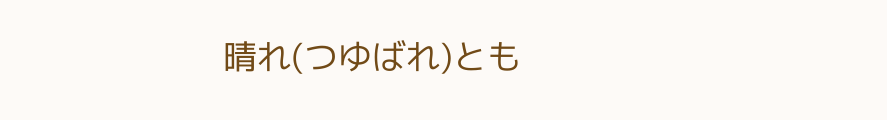晴れ(つゆばれ)とも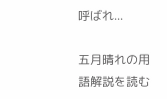呼ばれ...

五月晴れの用語解説を読む